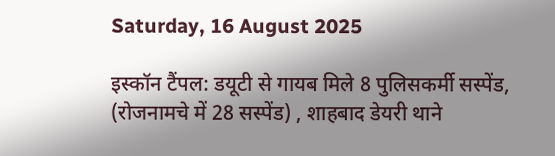Saturday, 16 August 2025

इस्कॉन टैंपल: डयूटी से गायब मिले 8 पुलिसकर्मी सस्पेंड, (रोजनामचे में 28 सस्पेंड) , शाहबाद डेयरी थाने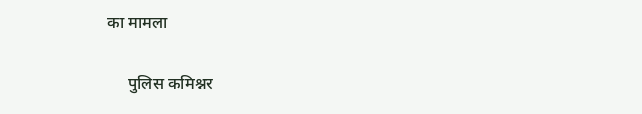का मामला

     पुलिस कमिश्नर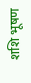शशि भूषण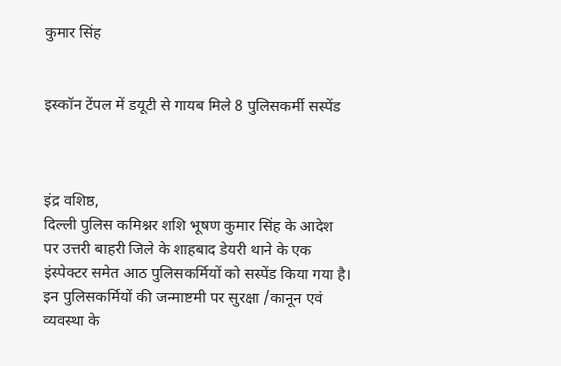कुमार सिंह


इस्कॉन टेंपल में डयूटी से गायब मिले 8 पुलिसकर्मी सस्पेंड



इंद्र वशिष्ठ,
दिल्ली पुलिस कमिश्नर शशि भूषण कुमार सिंह के आदेश पर उत्तरी बाहरी जिले के शाहबाद डेयरी थाने के एक इंस्पेक्टर समेत आठ पुलिसकर्मियों को सस्पेंड किया गया है।
इन पुलिसकर्मियों की जन्माष्टमी पर सुरक्षा /कानून एवं व्यवस्था के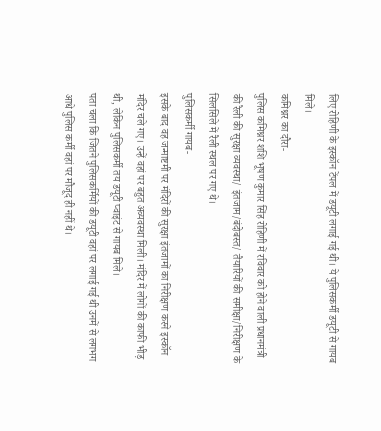लिए रोहिणी के इस्कॉन टेंपल में डयूटी लगाई गई थी। ये पुलिसकर्मी डयूटी से गायब मिले।
कमिश्नर का दौरा-
पुलिस कमिश्नर शशि भूषण कुमार सिंह रोहिणी में रविवार को होने वाली प्रधानमंत्री की रैली की सुरक्षा व्यवस्था/ इंतजाम/बंदोबस्त/ तैयारियों की समीक्षा/निरीक्षण के सिलसिले में रैली स्थल पर गए थे।
पुलिसकर्मी गायब-
इसके बाद वह जन्माष्टमी पर मंदिरों की सुरक्षा इंतजामों का निरीक्षण करने इस्कॉन मंदिर चले गए। उन्हें वहां पर बहुत अव्यवस्था मिली। मंदिर में लोगों की काफी भीड़ थी, लेकिन पुलिसकर्मी तय डयूटी प्वाइंट से गायब मिले।
पता चला कि जितने पुलिसकर्मियों की डयूटी वहां पर लगाई गई थी उनमें से लगभग आधे पुलिस कर्मी वहां पर मौजूद ही नहीं थे।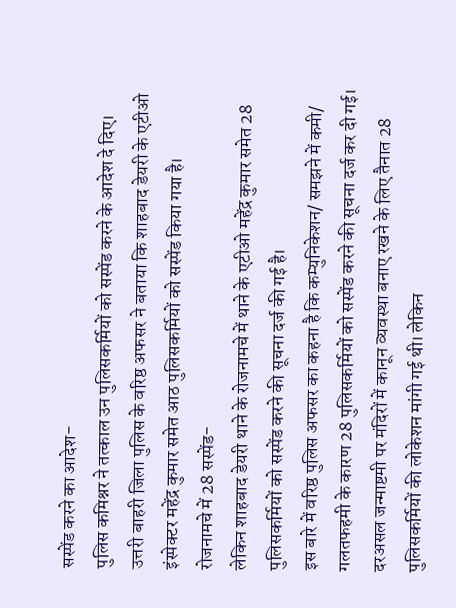सस्पेंड करने का आदेश-
पुलिस कमिश्नर ने तत्काल उन पुलिसकर्मियों को सस्पेंड करने के आदेश दे दिए।
उत्तरी बाहरी जिला पुलिस के वरिष्ठ अफसर ने बताया कि शाहबाद डेयरी के एटीओ इंस्पेक्टर महेंद्र कुमार समेत आठ पुलिसकर्मियों को सस्पेंड किया गया है।
रोजनामचे में 28 सस्पेंड-
लेकिन शाहबाद डेयरी थाने के रोजनामचे में थाने के एटीओ महेंद्र कुमार समेत 28 पुलिसकर्मियों को सस्पेंड करने की सूचना दर्ज की गई है।
इस बारे में वरिष्ठ पुलिस अफसर का कहना है कि कम्युनिकेशन/ समझने में कमी/ गलतफहमी के कारण 28 पुलिसकर्मियों को सस्पेंड करने की सूचना दर्ज कर दी गई।
दरअसल जन्माष्टमी पर मंदिरों में कानून व्यवस्था बनाए रखने के लिए तैनात 28 पुलिसकर्मियों की लोकेशन मांगी गई थी। लेकिन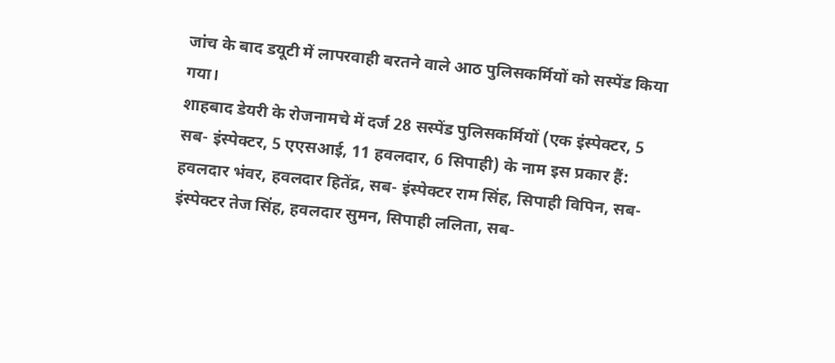जांच के बाद डयूटी में लापरवाही बरतने वाले आठ पुलिसकर्मियों को सस्पेंड किया गया।
शाहबाद डेयरी के रोजनामचे में दर्ज 28 सस्पेंड पुलिसकर्मियों (एक इंस्पेक्टर, 5 सब- इंस्पेक्टर, 5 एएसआई, 11 हवलदार, 6 सिपाही) के नाम इस प्रकार हैं: हवलदार भंवर, हवलदार हितेंद्र, सब- इंस्पेक्टर राम सिंह, सिपाही विपिन, सब- इंस्पेक्टर तेज सिंह, हवलदार सुमन, सिपाही ललिता, सब-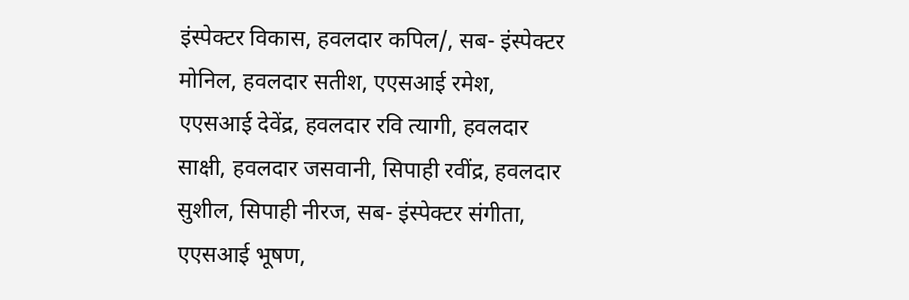इंस्पेक्टर विकास, हवलदार कपिल/, सब- इंस्पेक्टर मोनिल, हवलदार सतीश, एएसआई रमेश, एएसआई देवेंद्र, हवलदार रवि त्यागी, हवलदार साक्षी, हवलदार जसवानी, सिपाही रवींद्र, हवलदार सुशील, सिपाही नीरज, सब- इंस्पेक्टर संगीता, एएसआई भूषण,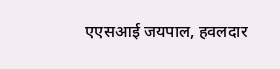एएसआई जयपाल, हवलदार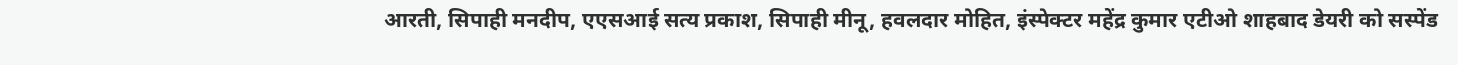आरती, सिपाही मनदीप, एएसआई सत्य प्रकाश, सिपाही मीनू, हवलदार मोहित, इंस्पेक्टर महेंद्र कुमार एटीओ शाहबाद डेयरी को सस्पेंड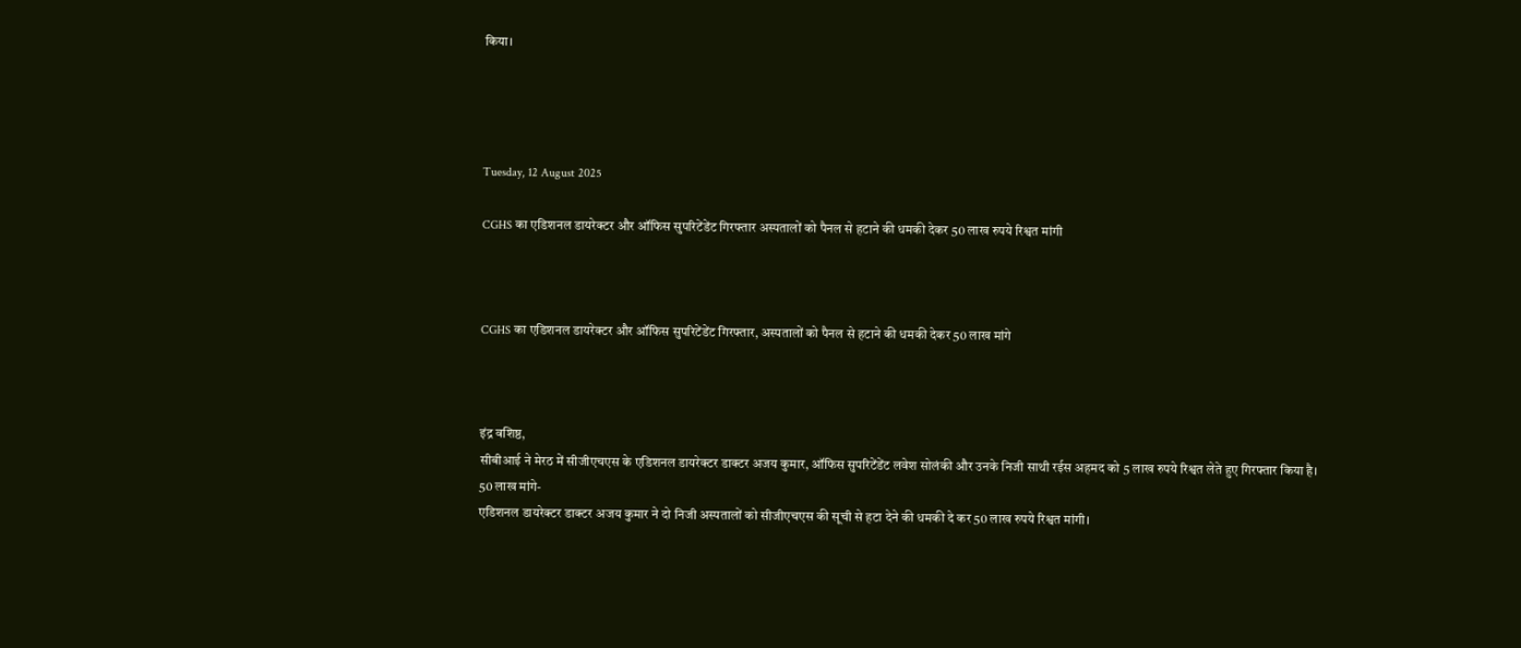किया।




Tuesday, 12 August 2025

CGHS का एडिशनल डायरेक्टर और ऑफिस सुपरिटेंडेंट गिरफ्तार अस्पतालों को पैनल से हटाने की धमकी देकर 50 लाख रुपये रिश्वत मांगी



CGHS का एडिशनल डायरेक्टर और ऑफिस सुपरिटेंडेंट गिरफ्तार, अस्पतालों को पैनल से हटाने की धमकी देकर 50 लाख मांगे



इंद्र वशिष्ठ,
सीबीआई ने मेरठ में सीजीएचएस के एडिशनल डायरेक्टर डाक्टर अजय कुमार, ऑफिस सुपरिटेंडेंट लवेश सोलंकी और उनके निजी साथी रईस अहमद को 5 लाख रुपये रिश्वत लेते हुए गिरफ्तार किया है।
50 लाख मांगे-
एडिशनल डायरेक्टर डाक्टर अजय कुमार ने दो निजी अस्पतालों को सीजीएचएस की सूची से हटा देने की धमकी दे कर 50 लाख रुपये रिश्वत मांगी।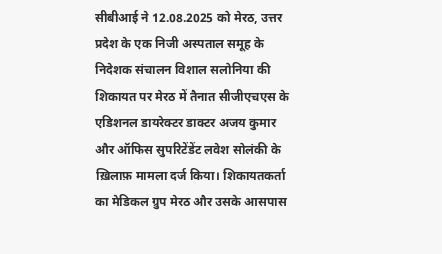सीबीआई ने 12.08.2025 को मेरठ, उत्तर प्रदेश के एक निजी अस्पताल समूह के निदेशक संचालन विशाल सलोनिया की शिकायत पर मेरठ में तैनात सीजीएचएस के एडिशनल डायरेक्टर डाक्टर अजय कुमार और ऑफिस सुपरिटेंडेंट लवेश सोलंकी के ख़िलाफ़ मामला दर्ज किया। शिकायतकर्ता का मेडिकल ग्रुप मेरठ और उसके आसपास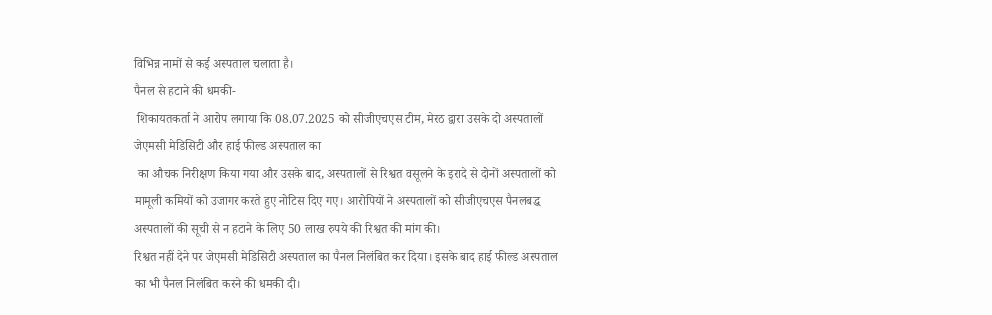विभिन्न नामों से कई अस्पताल चलाता है।
पैनल से हटाने की धमकी-
 शिकायतकर्ता ने आरोप लगाया कि 08.07.2025 को सीजीएचएस टीम, मेरठ द्वारा उसके दो अस्पतालों जेएमसी मेडिसिटी और हाई फील्ड अस्पताल का
 का औचक निरीक्षण किया गया और उसके बाद, अस्पतालों से रिश्वत वसूलने के इरादे से दोनों अस्पतालों को मामूली कमियों को उजागर करते हुए नोटिस दिए गए। आरोपियों ने अस्पतालों को सीजीएचएस पैनलबद्ध अस्पतालों की सूची से न हटाने के लिए 50 लाख रुपये की रिश्वत की मांग की।
रिश्वत नहीं देने पर जेएमसी मेडिसिटी अस्पताल का पैनल निलंबित कर दिया। इसके बाद हाई फील्ड अस्पताल का भी पैनल निलंबित करने की धमकी दी।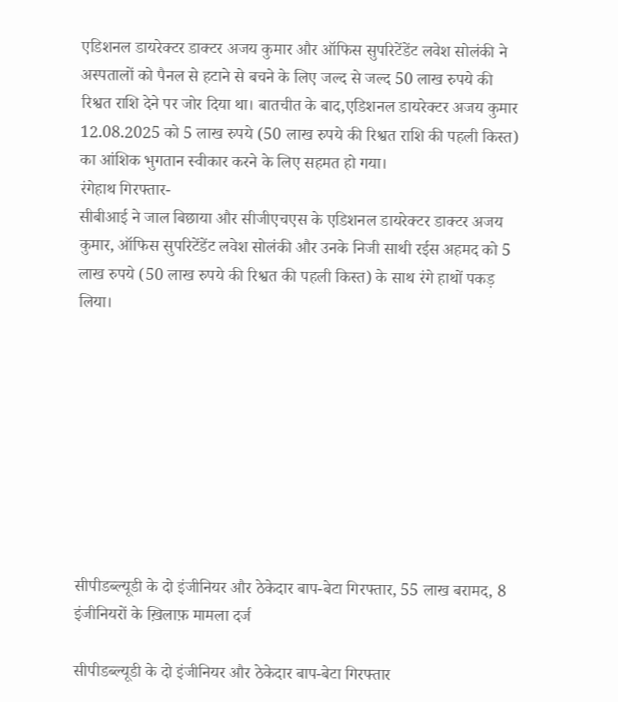एडिशनल डायरेक्टर डाक्टर अजय कुमार और ऑफिस सुपरिटेंडेंट लवेश सोलंकी ने अस्पतालों को पैनल से हटाने से बचने के लिए जल्द से जल्द 50 लाख रुपये की रिश्वत राशि देने पर जोर दिया था। बातचीत के बाद,एडिशनल डायरेक्टर अजय कुमार 12.08.2025 को 5 लाख रुपये (50 लाख रुपये की रिश्वत राशि की पहली किस्त) का आंशिक भुगतान स्वीकार करने के लिए सहमत हो गया।
रंगेहाथ गिरफ्तार-
सीबीआई ने जाल बिछाया और सीजीएचएस के एडिशनल डायरेक्टर डाक्टर अजय कुमार, ऑफिस सुपरिटेंडेंट लवेश सोलंकी और उनके निजी साथी रईस अहमद को 5 लाख रुपये (50 लाख रुपये की रिश्वत की पहली किस्त) के साथ रंगे हाथों पकड़ लिया।









सीपीडब्ल्यूडी के दो इंजीनियर और ठेकेदार बाप-बेटा गिरफ्तार, 55 लाख बरामद, 8 इंजीनियरों के ख़िलाफ़ मामला दर्ज

सीपीडब्ल्यूडी के दो इंजीनियर और ठेकेदार बाप-बेटा गिरफ्तार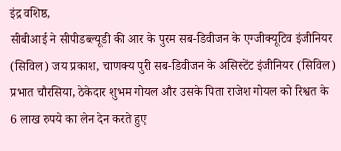इंद्र वशिष्ठ,
सीबीआई ने सीपीडब्ल्यूडी की आर के पुरम सब-डिवीजन के एग्जीक्यूटिव इंजीनियर (सिविल) जय प्रकाश, चाणक्य पुरी सब-डिवीजन के असिस्टेंट इंजीनियर (सिविल) प्रभात चौरसिया, ठेकेदार शुभम गोयल और उसके पिता राजेश गोयल को रिश्वत के 6 लाख रुपये का लेन देन करते हुए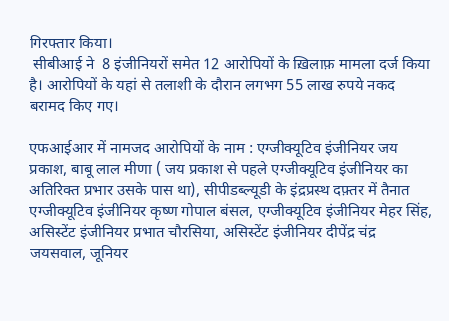गिरफ्तार किया।
 सीबीआई ने  8 इंजीनियरों समेत 12 आरोपियों के ख़िलाफ़ मामला दर्ज किया है। आरोपियों के यहां से तलाशी के दौरान लगभग 55 लाख रुपये नकद बरामद किए गए।

एफआईआर में नामजद आरोपियों के नाम : एग्जीक्यूटिव इंजीनियर जय प्रकाश, बाबू लाल मीणा ( जय प्रकाश से पहले एग्जीक्यूटिव इंजीनियर का अतिरिक्त प्रभार उसके पास था), सीपीडब्ल्यूडी के इंद्रप्रस्थ दफ़्तर में तैनात एग्जीक्यूटिव इंजीनियर कृष्ण गोपाल बंसल, एग्जीक्यूटिव इंजीनियर मेहर सिंह, असिस्टेंट इंजीनियर प्रभात चौरसिया, असिस्टेंट इंजीनियर दीपेंद्र चंद्र जयसवाल, जूनियर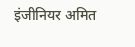इंजीनियर अमित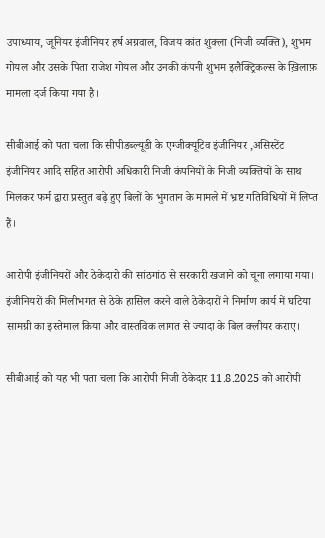उपाध्याय, जूनियर इंजीनियर हर्ष अग्रवाल, विजय कांत शुक्ला (निजी व्यक्ति), शुभम गोयल और उसके पिता राजेश गोयल और उनकी कंपनी शुभम इलैक्ट्रिकल्स के ख़िलाफ़ मामला दर्ज किया गया है।

सीबीआई को पता चला कि सीपीडब्ल्यूडी के एग्जीक्यूटिव इंजीनियर ,असिस्टेंट इंजीनियर आदि सहित आरोपी अधिकारी निजी कंपनियों के निजी व्यक्तियों के साथ मिलकर फर्म द्वारा प्रस्तुत बढ़े हुए बिलों के भुगतान के मामले में भ्रष्ट गतिविधियों में लिप्त हैं।

आरोपी इंजीनियरों और ठेकेदारो की सांठगांठ से सरकारी खजाने को चूना लगाया गया। इंजीनियरों की मिलीभगत से ठेके हासिल करने वाले ठेकेदारों ने निर्माण कार्य में घटिया सामग्री का इस्तेमाल किया और वास्तविक लागत से ज्यादा के बिल क्लीयर कराए।

सीबीआई को यह भी पता चला कि आरोपी निजी ठेकेदार 11.8.2025 को आरोपी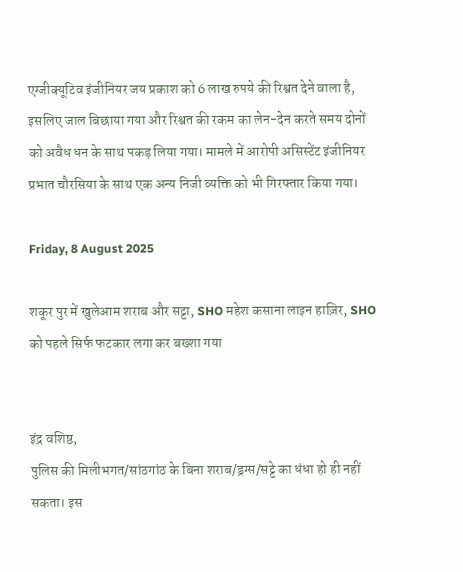एग्जीक्यूटिव इंजीनियर जय प्रकाश को 6 लाख रुपये की रिश्वत देने वाला है, इसलिए जाल बिछाया गया और रिश्वत की रकम का लेन-देन करते समय दोनों को अवैध धन के साथ पकड़ लिया गया। मामले में आरोपी असिस्टेंट इंजीनियर प्रभात चौरसिया के साथ एक अन्य निजी व्यक्ति को भी गिरफ्तार किया गया।

Friday, 8 August 2025

शकूर पुर में खुलेआम शराब और सट्टा, SHO महेश कसाना लाइन हाज़िर, SHO को पहले सिर्फ फटकार लगा कर बख्शा गया


इंद्र वशिष्ठ,
पुलिस की मिलीभगत/सांठगांठ के बिना शराब/ड्रग्स/सट्टे का धंधा हो ही नहीं सकता। इस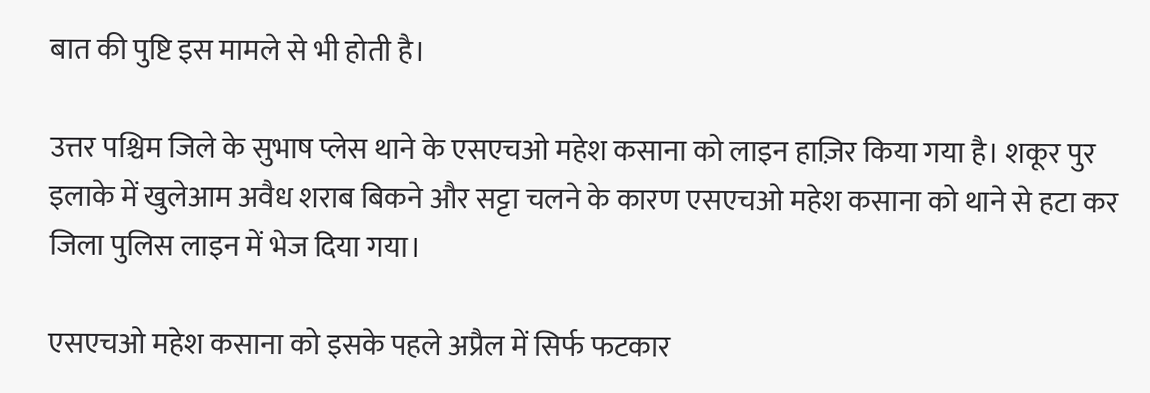बात की पुष्टि इस मामले से भी होती है।

उत्तर पश्चिम जिले के सुभाष प्लेस थाने के एसएचओ महेश कसाना को लाइन हाज़िर किया गया है। शकूर पुर इलाके में खुलेआम अवैध शराब बिकने और सट्टा चलने के कारण एसएचओ महेश कसाना को थाने से हटा कर जिला पुलिस लाइन में भेज दिया गया।

एसएचओ महेश कसाना को इसके पहले अप्रैल में सिर्फ फटकार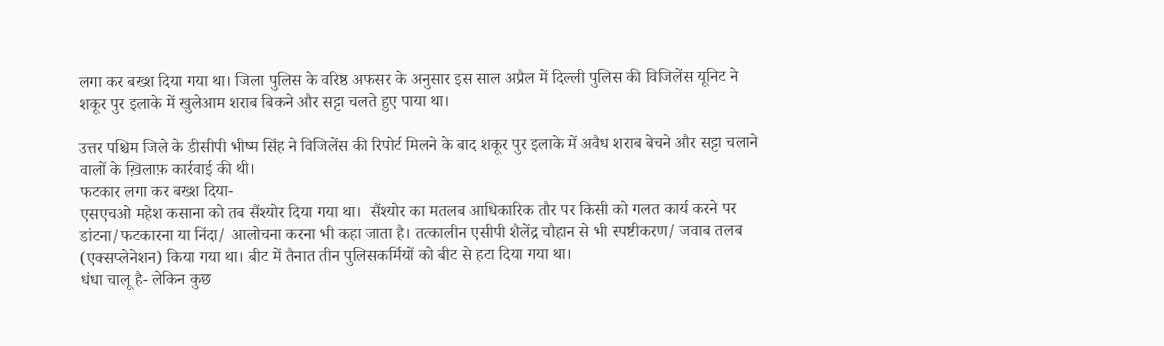लगा कर बख्श दिया गया था। जिला पुलिस के वरिष्ठ अफसर के अनुसार इस साल अप्रैल में दिल्ली पुलिस की विजिलेंस यूनिट ने शकूर पुर इलाके में खुलेआम शराब बिकने और सट्टा चलते हुए पाया था।

उत्तर पश्चिम जिले के डीसीपी भीष्म सिंह ने विजिलेंस की रिपोर्ट मिलने के बाद शकूर पुर इलाके में अवैध शराब बेचने और सट्टा चलाने वालों के ख़िलाफ़ कार्रवाई की थी।
फटकार लगा कर बख्श दिया-
एसएचओ महेश कसाना को तब सैंश्योर दिया गया था।  सैंश्योर का मतलब आधिकारिक तौर पर किसी को गलत कार्य करने पर डांटना/फटकारना या निंदा/ आलोचना करना भी कहा जाता है। तत्कालीन एसीपी शैलेंद्र चौहान से भी स्पष्टीकरण/ जवाब तलब (एक्सप्लेनेशन) किया गया था। बीट में तैनात तीन पुलिसकर्मियों को बीट से हटा दिया गया था।
धंधा चालू है- लेकिन कुछ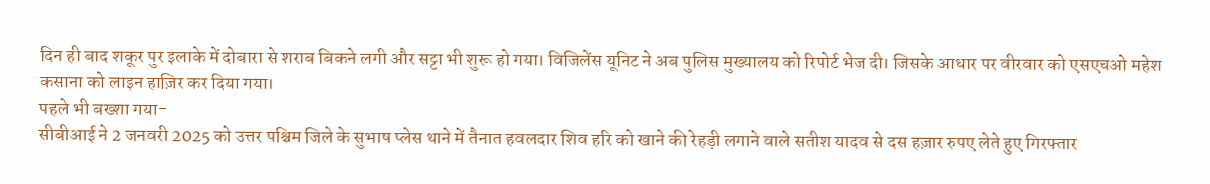दिन ही बाद शकूर पुर इलाके में दोबारा से शराब बिकने लगी और सट्टा भी शुरू हो गया। विजिलेंस यूनिट ने अब पुलिस मुख्यालय को रिपोर्ट भेज दी। जिसके आधार पर वीरवार को एसएचओ महेश कसाना को लाइन हाज़िर कर दिया गया।
पहले भी बख्शा गया-
सीबीआई ने 2 जनवरी 2025 को उत्तर पश्चिम जिले के सुभाष प्लेस थाने में तैनात हवलदार शिव हरि को खाने की रेहड़ी लगाने वाले सतीश यादव से दस हज़ार रुपए लेते हुए गिरफ्तार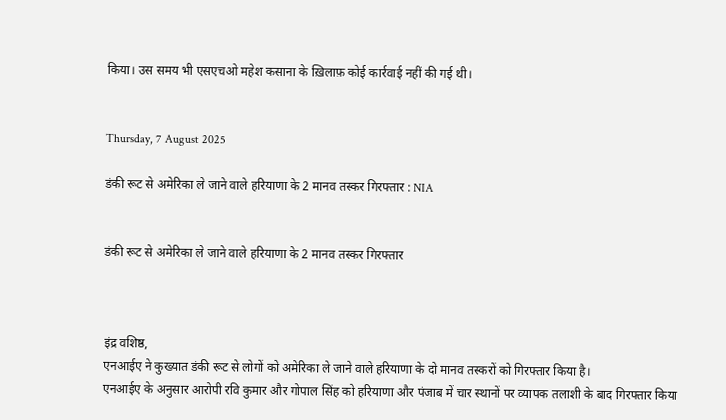किया। उस समय भी एसएचओ महेश कसाना के ख़िलाफ़ कोई कार्रवाई नहीं की गई थी।


Thursday, 7 August 2025

डंकी रूट से अमेरिका ले जाने वाले हरियाणा के 2 मानव तस्कर गिरफ्तार : NIA


डंकी रूट से अमेरिका ले जाने वाले हरियाणा के 2 मानव तस्कर गिरफ्तार



इंद्र वशिष्ठ,
एनआईए ने कुख्यात डंकी रूट से लोगों को अमेरिका ले जाने वाले हरियाणा के दो मानव तस्करों को गिरफ्तार किया है।
एनआईए के अनुसार आरोपी रवि कुमार और गोपाल सिंह को हरियाणा और पंजाब में चार स्थानों पर व्यापक तलाशी के बाद गिरफ्तार किया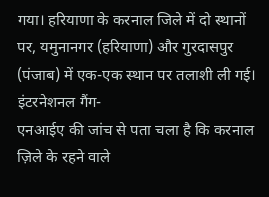गया। हरियाणा के करनाल जिले में दो स्थानों पर, यमुनानगर (हरियाणा) और गुरदासपुर (पंजाब) में एक-एक स्थान पर तलाशी ली गई।
इंटरनेशनल गैंग-
एनआईए की जांच से पता चला है कि करनाल ज़िले के रहने वाले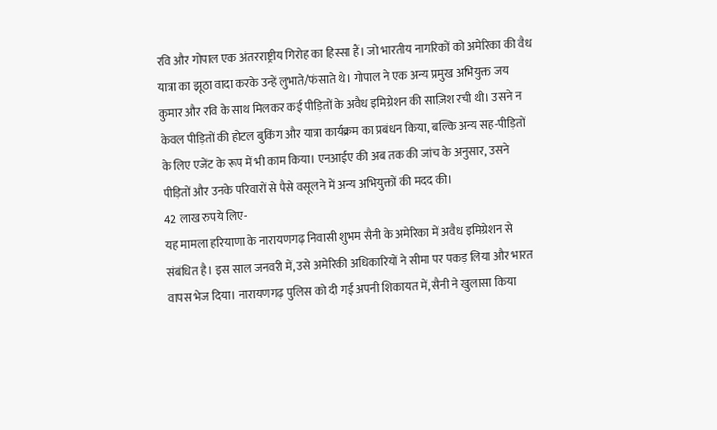रवि और गोपाल एक अंतरराष्ट्रीय गिरोह का हिस्सा हैं। जो भारतीय नागरिकों को अमेरिका की वैध यात्रा का झूठा वादा करके उन्हें लुभाते/फंसाते थे। गोपाल ने एक अन्य प्रमुख अभियुक्त जय कुमार और रवि के साथ मिलकर कई पीड़ितों के अवैध इमिग्रेशन की साज़िश रची थी। उसने न केवल पीड़ितों की होटल बुकिंग और यात्रा कार्यक्रम का प्रबंधन किया, बल्कि अन्य सह-पीड़ितों के लिए एजेंट के रूप में भी काम किया। एनआईए की अब तक की जांच के अनुसार, उसने पीड़ितों और उनके परिवारों से पैसे वसूलने में अन्य अभियुक्तों की मदद की।
42 लाख रुपये लिए-
यह मामला हरियाणा के नारायणगढ़ निवासी शुभम सैनी के अमेरिका में अवैध इमिग्रेशन से संबंधित है। इस साल जनवरी में, उसे अमेरिकी अधिकारियों ने सीमा पर पकड़ लिया और भारत वापस भेज दिया। नारायणगढ़ पुलिस को दी गई अपनी शिकायत में, सैनी ने खुलासा किया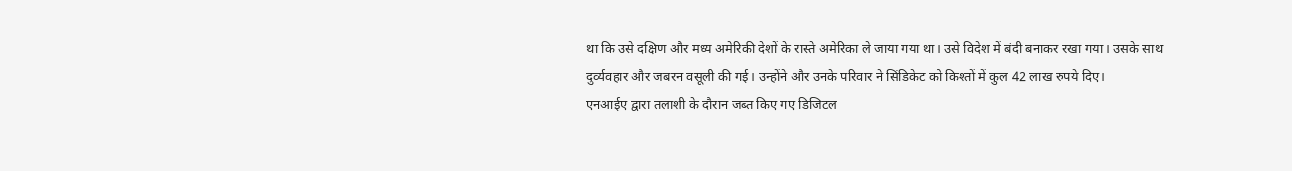था कि उसे दक्षिण और मध्य अमेरिकी देशों के रास्ते अमेरिका ले जाया गया था। उसे विदेश में बंदी बनाकर रखा गया। उसके साथ दुर्व्यवहार और जबरन वसूली की गई। उन्होंने और उनके परिवार ने सिंडिकेट को किश्तों में कुल 42 लाख रुपये दिए।
एनआईए द्वारा तलाशी के दौरान जब्त किए गए डिजिटल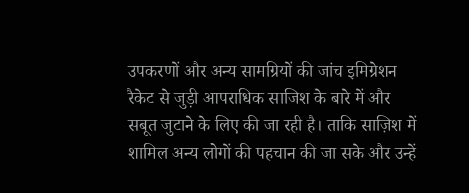उपकरणों और अन्य सामग्रियों की जांच इमिग्रेशन रैकेट से जुड़ी आपराधिक साजिश के बारे में और सबूत जुटाने के लिए की जा रही है। ताकि साज़िश में शामिल अन्य लोगों की पहचान की जा सके और उन्हें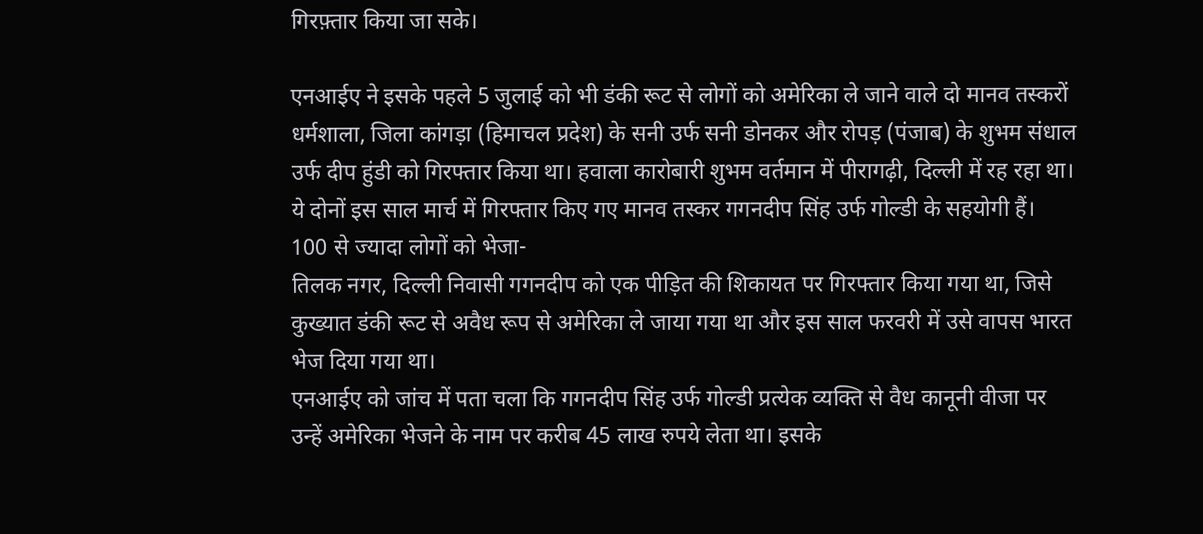गिरफ़्तार किया जा सके।

एनआईए ने इसके पहले 5 जुलाई को भी डंकी रूट से लोगों को अमेरिका ले जाने वाले दो मानव तस्करों धर्मशाला, जिला कांगड़ा (हिमाचल प्रदेश) के सनी उर्फ सनी डोनकर और रोपड़ (पंजाब) के शुभम संधाल उर्फ दीप हुंडी को गिरफ्तार किया था। हवाला कारोबारी शुभम वर्तमान में पीरागढ़ी, दिल्ली में रह रहा था। ये दोनों इस साल मार्च में गिरफ्तार किए गए मानव तस्कर गगनदीप सिंह उर्फ गोल्डी के सहयोगी हैं।
100 से ज्यादा लोगों को भेजा-
तिलक नगर, दिल्ली निवासी गगनदीप को एक पीड़ित की शिकायत पर गिरफ्तार किया गया था, जिसे कुख्यात डंकी रूट से अवैध रूप से अमेरिका ले जाया गया था और इस साल फरवरी में उसे वापस भारत भेज दिया गया था।
एनआईए को जांच में पता चला कि गगनदीप सिंह उर्फ गोल्डी प्रत्येक व्यक्ति से वैध कानूनी वीजा पर उन्हें अमेरिका भेजने के नाम पर करीब 45 लाख रुपये लेता था। इसके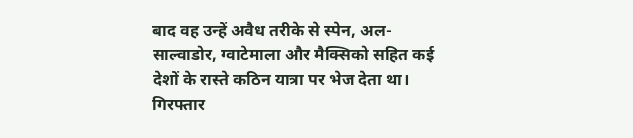बाद वह उन्हें अवैध तरीके से स्पेन, अल-साल्वाडोर, ग्वाटेमाला और मैक्सिको सहित कई देशों के रास्ते कठिन यात्रा पर भेज देता था। गिरफ्तार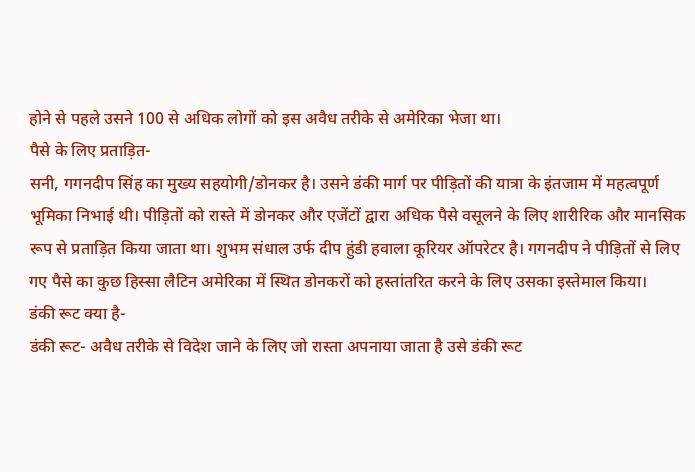होने से पहले उसने 100 से अधिक लोगों को इस अवैध तरीके से अमेरिका भेजा था।
पैसे के लिए प्रताड़ित-
सनी, गगनदीप सिंह का मुख्य सहयोगी/डोनकर है। उसने डंकी मार्ग पर पीड़ितों की यात्रा के इंतजाम में महत्वपूर्ण भूमिका निभाई थी। पीड़ितों को रास्ते में डोनकर और एजेंटों द्वारा अधिक पैसे वसूलने के लिए शारीरिक और मानसिक रूप से प्रताड़ित किया जाता था। शुभम संधाल उर्फ दीप हुंडी हवाला कूरियर ऑपरेटर है। गगनदीप ने पीड़ितों से लिए गए पैसे का कुछ हिस्सा लैटिन अमेरिका में स्थित डोनकरों को हस्तांतरित करने के लिए उसका इस्तेमाल किया।
डंकी रूट क्या है-
डंकी रूट- अवैध तरीके से विदेश जाने के लिए जो रास्ता अपनाया जाता है उसे डंकी रूट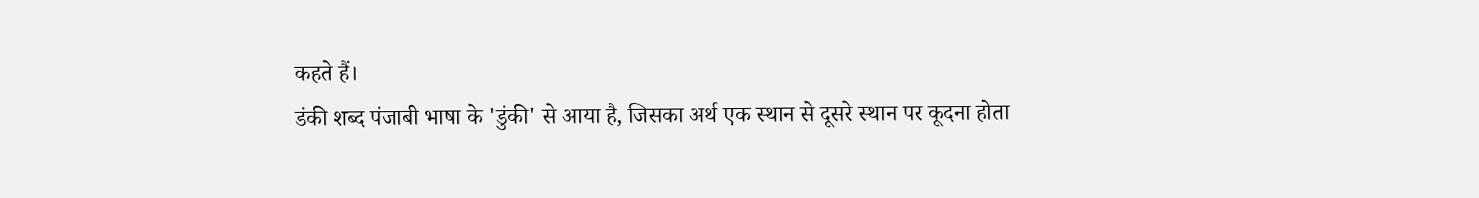कहते हैं।
डंकी शब्द पंजाबी भाषा के 'डुंकी' से आया है, जिसका अर्थ एक स्थान से दूसरे स्थान पर कूदना होता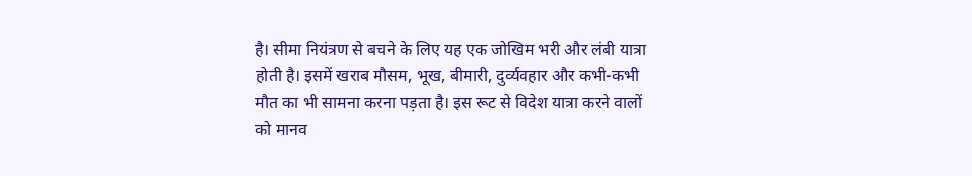है। सीमा नियंत्रण से बचने के लिए यह एक जोखिम भरी और लंबी यात्रा होती है। इसमें खराब मौसम, भूख, बीमारी, दुर्व्यवहार और कभी-कभी मौत का भी सामना करना पड़ता है। इस रूट से विदेश यात्रा करने वालों को मानव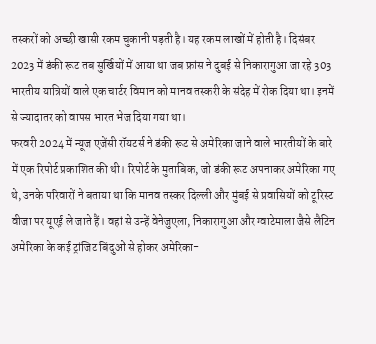तस्करों को अच्छी खासी रकम चुकानी पड़ती है। यह रकम लाखों में होती है। दिसंबर 2023 में डंकी रूट तब सुर्खियों में आया था जब फ्रांस ने दुबई से निकारागुआ जा रहे 303 भारतीय यात्रियों वाले एक चार्टर विमान को मानव तस्करी के संदेह में रोक दिया था। इनमें से ज्यादातर को वापस भारत भेज दिया गया था।
फरवरी 2024 में न्यूज एजेंसी रॉयटर्स ने डंकी रूट से अमेरिका जाने वाले भारतीयों के बारे में एक रिपोर्ट प्रकाशित की थी। रिपोर्ट के मुताबिक, जो डंकी रूट अपनाकर अमेरिका गए थे, उनके परिवारों ने बताया था कि मानव तस्कर दिल्ली और मुंबई से प्रवासियों को टूरिस्ट वीजा पर यूएई ले जाते हैं। वहां से उन्हें वेनेजुएला, निकारागुआ और ग्वाटेमाला जैसे लैटिन अमेरिका के कई ट्रांजिट बिंदुओं से होकर अमेरिका-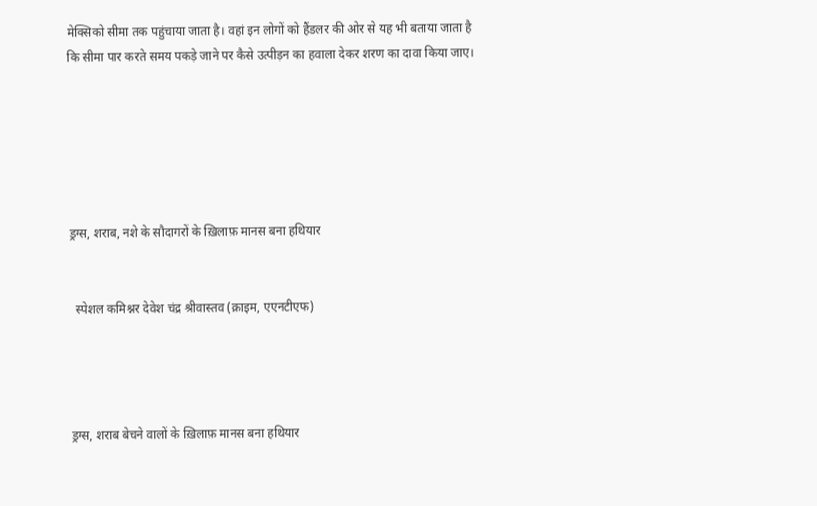मेक्सिको सीमा तक पहुंचाया जाता है। वहां इन लोगों को हैंडलर की ओर से यह भी बताया जाता है कि सीमा पार करते समय पकड़े जाने पर कैसे उत्पीड़न का हवाला देकर शरण का दावा किया जाए।






ड्रग्स, शराब, नशे के सौदागरों के ख़िलाफ़ मानस बना हथियार


  स्पेशल कमिश्नर देवेश चंद्र श्रीवास्तव (क्राइम, एएनटीएफ)




ड्रग्स, शराब बेचने वालों के ख़िलाफ़ मानस बना हथियार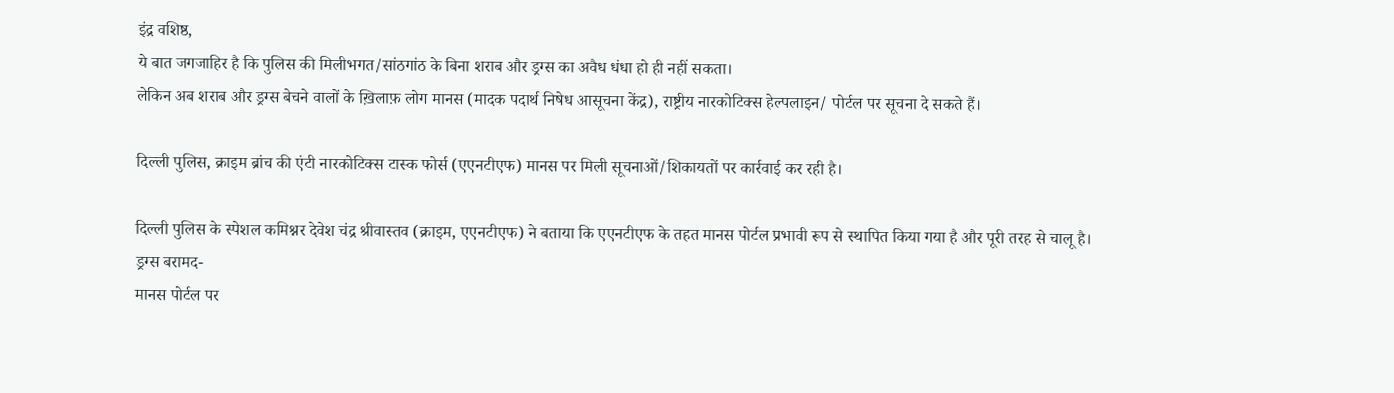इंद्र वशिष्ठ,
ये बात जगजाहिर है कि पुलिस की मिलीभगत/सांठगांठ के बिना शराब और ड्रग्स का अवैध धंधा हो ही नहीं सकता।
लेकिन अब शराब और ड्रग्स बेचने वालों के ख़िलाफ़ लोग मानस (मादक पदार्थ निषेध आसूचना केंद्र), राष्ट्रीय नारकोटिक्स हेल्पलाइन/ पोर्टल पर सूचना दे सकते हैं।

दिल्ली पुलिस, क्राइम ब्रांच की एंटी नारकोटिक्स टास्क फोर्स (एएनटीएफ) मानस पर मिली सूचनाओं/शिकायतों पर कार्रवाई कर रही है।

दिल्ली पुलिस के स्पेशल कमिश्नर देवेश चंद्र श्रीवास्तव (क्राइम, एएनटीएफ) ने बताया कि एएनटीएफ के तहत मानस पोर्टल प्रभावी रूप से स्थापित किया गया है और पूरी तरह से चालू है।
ड्रग्स बरामद-
मानस पोर्टल पर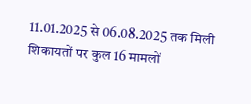11.01.2025 से 06.08.2025 तक मिली शिकायतों पर कुल 16 मामलों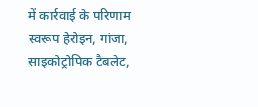में कार्रवाई के परिणाम स्वरूप हेरोइन, गांजा, साइकोट्रोपिक टैबलेट,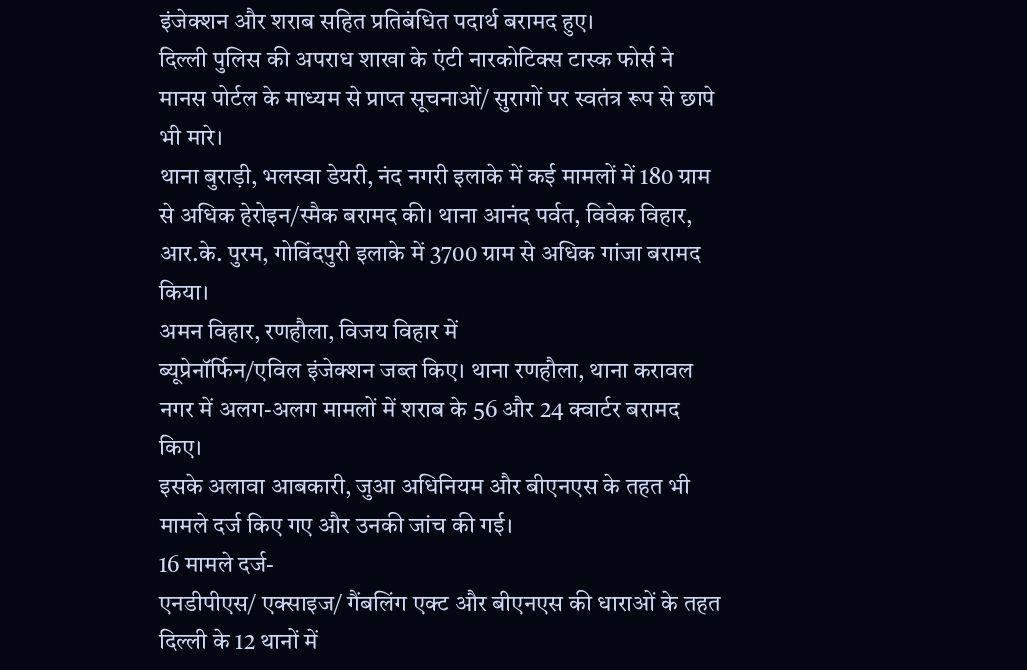इंजेक्शन और शराब सहित प्रतिबंधित पदार्थ बरामद हुए।
दिल्ली पुलिस की अपराध शाखा के एंटी नारकोटिक्स टास्क फोर्स ने मानस पोर्टल के माध्यम से प्राप्त सूचनाओं/ सुरागों पर स्वतंत्र रूप से छापे भी मारे।
थाना बुराड़ी, भलस्वा डेयरी, नंद नगरी इलाके में कई मामलों में 180 ग्राम से अधिक हेरोइन/स्मैक बरामद की। थाना आनंद पर्वत, विवेक विहार, आर.के. पुरम, गोविंदपुरी इलाके में 3700 ग्राम से अधिक गांजा बरामद किया।
अमन विहार, रणहौला, विजय विहार में
ब्यूप्रेनॉर्फिन/एविल इंजेक्शन जब्त किए। थाना रणहौला, थाना करावल नगर में अलग-अलग मामलों में शराब के 56 और 24 क्वार्टर बरामद किए।
इसके अलावा आबकारी, जुआ अधिनियम और बीएनएस के तहत भी मामले दर्ज किए गए और उनकी जांच की गई।
16 मामले दर्ज-
एनडीपीएस/ एक्साइज/ गैंबलिंग एक्ट और बीएनएस की धाराओं के तहत दिल्ली के 12 थानों में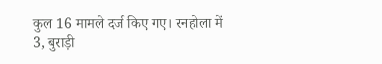कुल 16 मामले दर्ज किए गए। रनहोला में 3, बुराड़ी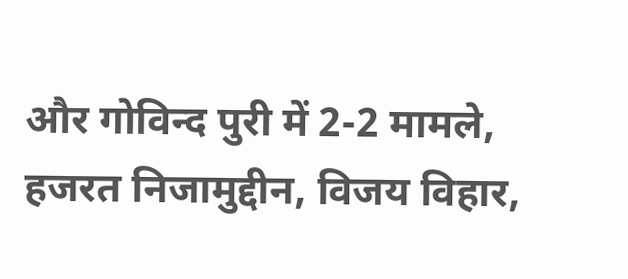और गोविन्द पुरी में 2-2 मामले, हजरत निजामुद्दीन, विजय विहार,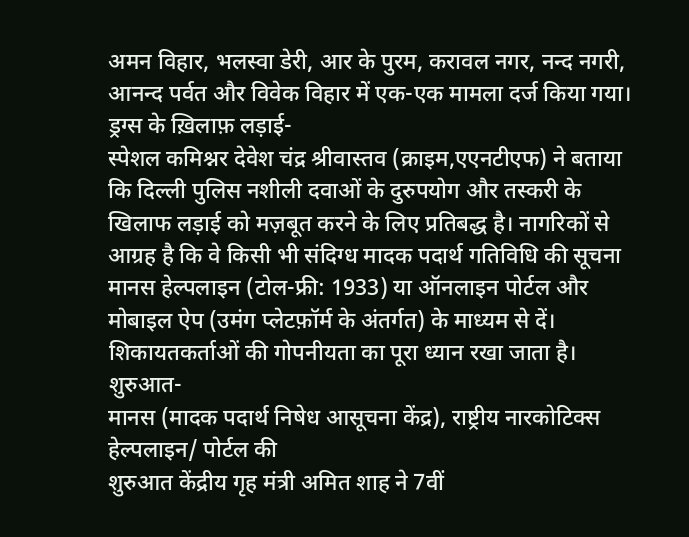अमन विहार, भलस्वा डेरी, आर के पुरम, करावल नगर, नन्द नगरी, आनन्द पर्वत और विवेक विहार में एक-एक मामला दर्ज किया गया।
ड्रग्स के ख़िलाफ़ लड़ाई-
स्पेशल कमिश्नर देवेश चंद्र श्रीवास्तव (क्राइम,एएनटीएफ) ने बताया कि दिल्ली पुलिस नशीली दवाओं के दुरुपयोग और तस्करी के खिलाफ लड़ाई को मज़बूत करने के लिए प्रतिबद्ध है। नागरिकों से आग्रह है कि वे किसी भी संदिग्ध मादक पदार्थ गतिविधि की सूचना मानस हेल्पलाइन (टोल-फ्री: 1933) या ऑनलाइन पोर्टल और मोबाइल ऐप (उमंग प्लेटफ़ॉर्म के अंतर्गत) के माध्यम से दें। शिकायतकर्ताओं की गोपनीयता का पूरा ध्यान रखा जाता है।
शुरुआत-
मानस (मादक पदार्थ निषेध आसूचना केंद्र), राष्ट्रीय नारकोटिक्स हेल्पलाइन/ पोर्टल की
शुरुआत केंद्रीय गृह मंत्री अमित शाह ने 7वीं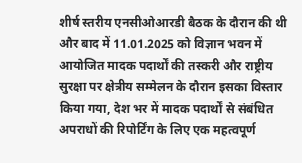शीर्ष स्तरीय एनसीओआरडी बैठक के दौरान की थी और बाद में 11.01.2025 को विज्ञान भवन में आयोजित मादक पदार्थों की तस्करी और राष्ट्रीय सुरक्षा पर क्षेत्रीय सम्मेलन के दौरान इसका विस्तार किया गया, देश भर में मादक पदार्थों से संबंधित अपराधों की रिपोर्टिंग के लिए एक महत्वपूर्ण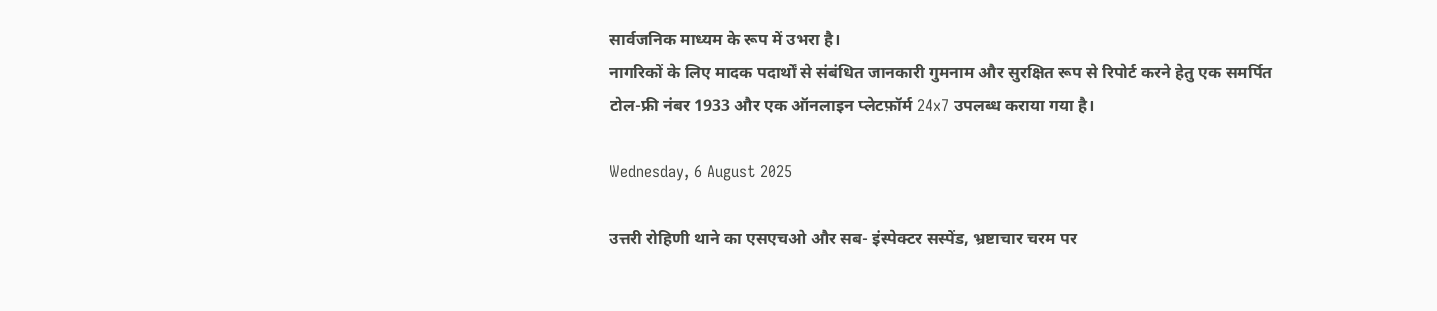सार्वजनिक माध्यम के रूप में उभरा है।
नागरिकों के लिए मादक पदार्थों से संबंधित जानकारी गुमनाम और सुरक्षित रूप से रिपोर्ट करने हेतु एक समर्पित टोल-फ्री नंबर 1933 और एक ऑनलाइन प्लेटफ़ॉर्म 24x7 उपलब्ध कराया गया है।

Wednesday, 6 August 2025

उत्तरी रोहिणी थाने का एसएचओ और सब- इंस्पेक्टर सस्पेंड, भ्रष्टाचार चरम पर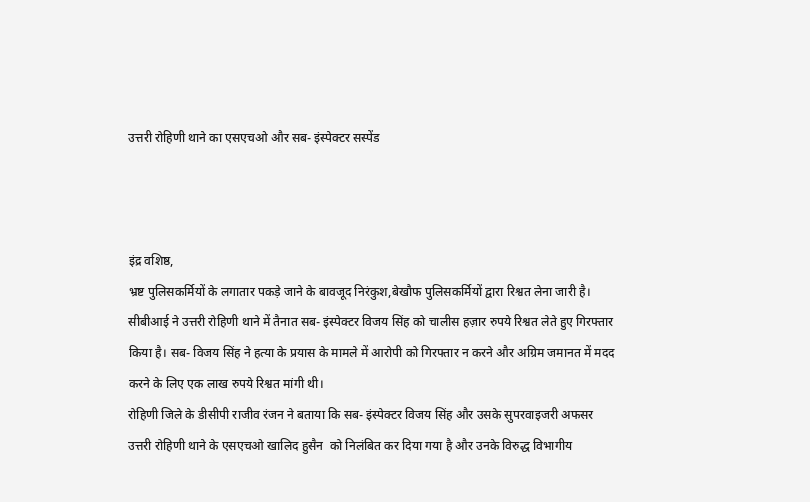उत्तरी रोहिणी थाने का एसएचओ और सब- इंस्पेक्टर सस्पेंड



इंद्र वशिष्ठ,
भ्रष्ट पुलिसकर्मियों के लगातार पकड़े जाने के बावजूद निरंकुश,बेखौफ पुलिसकर्मियों द्वारा रिश्वत लेना जारी है।
सीबीआई ने उत्तरी रोहिणी थाने में तैनात सब- इंस्पेक्टर विजय सिंह को चालीस हज़ार रुपये रिश्वत लेते हुए गिरफ्तार किया है। सब- विजय सिंह ने हत्या के प्रयास के मामले में आरोपी को गिरफ्तार न करने और अग्रिम जमानत में मदद करने के लिए एक लाख रुपये रिश्वत मांगी थी।
रोहिणी जिले के डीसीपी राजीव रंजन ने बताया कि सब- इंस्पेक्टर विजय सिंह और उसके सुपरवाइजरी अफसर उत्तरी रोहिणी थाने के एसएचओ खालिद हुसैन  को निलंबित कर दिया गया है और उनके विरुद्ध विभागीय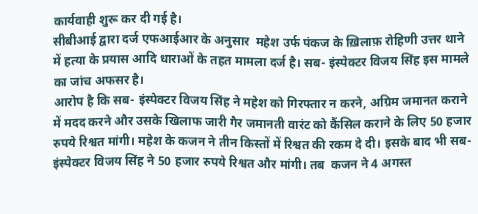कार्यवाही शुरू कर दी गई है।
सीबीआई द्वारा दर्ज एफआईआर के अनुसार  महेश उर्फ पंकज के ख़िलाफ़ रोहिणी उत्तर थाने में हत्या के प्रयास आदि धाराओं के तहत मामला दर्ज है। सब- इंस्पेक्टर विजय सिंह इस मामले का जांच अफसर है।
आरोप है कि सब- इंस्पेक्टर विजय सिंह ने महेश को गिरफ्तार न करने, अग्रिम जमानत कराने में मदद करने और उसके खिलाफ जारी गैर जमानती वारंट को कैंसिल कराने के लिए 50 हजार रुपये रिश्वत मांगी। महेश के कजन ने तीन किस्तों में रिश्वत की रकम दे दी। इसके बाद भी सब- इंस्पेक्टर विजय सिंह ने 50 हजार रुपये रिश्वत और मांगी। तब  कजन ने 4 अगस्त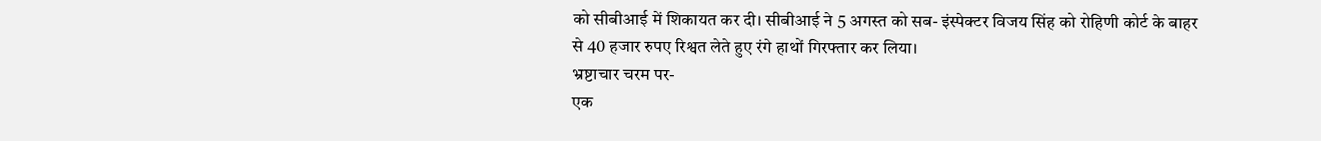को सीबीआई में शिकायत कर दी। सीबीआई ने 5 अगस्त को सब- इंस्पेक्टर विजय सिंह को रोहिणी कोर्ट के बाहर से 40 हजार रुपए रिश्वत लेते हुए रंगे हाथों गिरफ्तार कर लिया।
भ्रष्टाचार चरम पर-
एक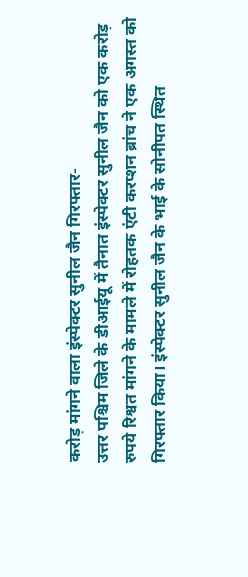करोड़ मांगने वाला इंस्पेक्टर सुनील जैन गिरफ्तार-
उत्तर पश्चिम जिले के डीआईयू में तैनात इंस्पेक्टर सुनील जैन को एक करोड़ रुपये रिश्वत मांगने के मामले में रोहतक एंटी करप्शन ब्रांच ने एक अगस्त को गिरफ्तार किया। इंस्पेक्टर सुनील जैन के भाई के सोनीपत स्थित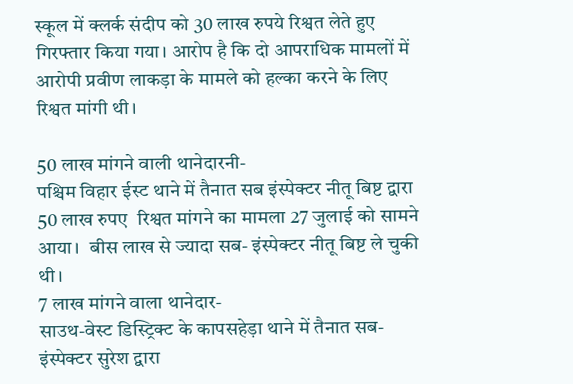स्कूल में क्लर्क संदीप को 30 लाख रुपये रिश्वत लेते हुए गिरफ्तार किया गया। आरोप है कि दो आपराधिक मामलों में आरोपी प्रवीण लाकड़ा के मामले को हल्का करने के लिए रिश्वत मांगी थी।

50 लाख मांगने वाली थानेदारनी-
पश्चिम विहार ईस्ट थाने में तैनात सब इंस्पेक्टर नीतू बिष्ट द्वारा 50 लाख रुपए  रिश्वत मांगने का मामला 27 जुलाई को सामने आया।  बीस लाख से ज्यादा सब- इंस्पेक्टर नीतू बिष्ट ले चुकी थी।
7 लाख मांगने वाला थानेदार-
साउथ-वेस्ट डिस्ट्रिक्ट के कापसहेड़ा थाने में तैनात सब-इंस्पेक्टर सुरेश द्वारा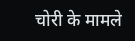चोरी के मामले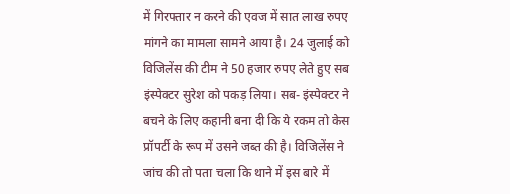में गिरफ्तार न करने की एवज में सात लाख रुपए मांगने का मामला सामने आया है। 24 जुलाई को विजिलेंस की टीम ने 50 हजार रुपए लेते हुए सब इंस्पेक्टर सुरेश को पकड़ लिया। सब- इंस्पेक्टर ने बचने के लिए कहानी बना दी कि ये रकम तो केस प्रॉपर्टी के रूप में उसने जब्त की है। विजिलेंस ने जांच की तो पता चला कि थाने में इस बारे में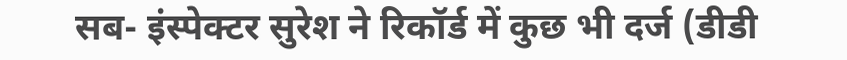सब- इंस्पेक्टर सुरेश ने रिकॉर्ड में कुछ भी दर्ज (डीडी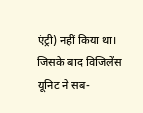एंट्री) नहीं किया था। जिसके बाद विजिलेंस यूनिट ने सब-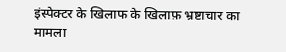इंस्पेक्टर के खिलाफ के खिलाफ़ भ्रष्टाचार का मामला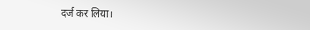दर्ज कर लिया।